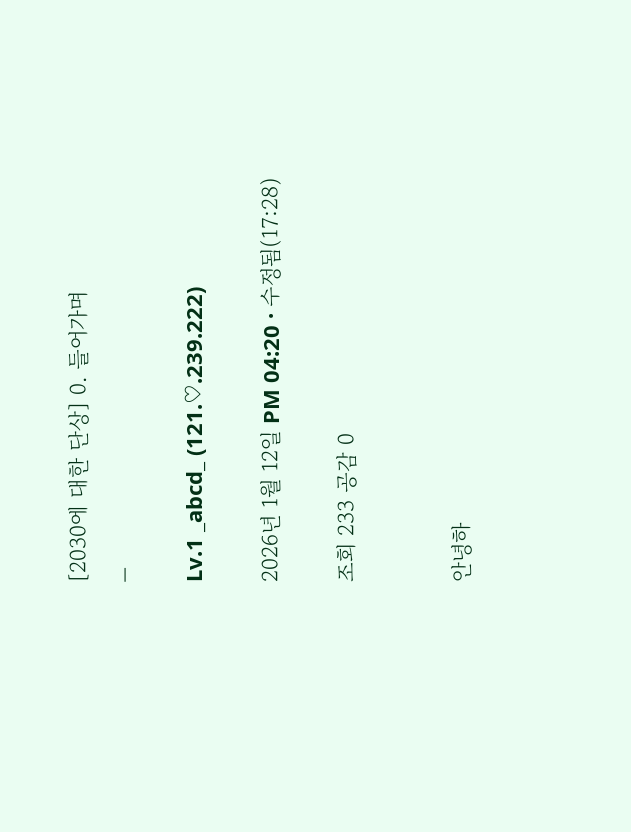[2030에 대한 단상] 0. 들어가며
_

Lv.1 _abcd_ (121.♡.239.222)

2026년 1월 12일 PM 04:20 · 수정됨(17:28)

조회 233 공감 0


안녕하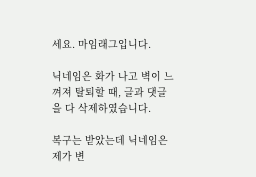세요. 마임래그입니다.

닉네임은 화가 나고 벽이 느껴져 탈퇴할 때, 글과 댓글을 다 삭제하였습니다.

복구는 받았는데 닉네임은 제가 변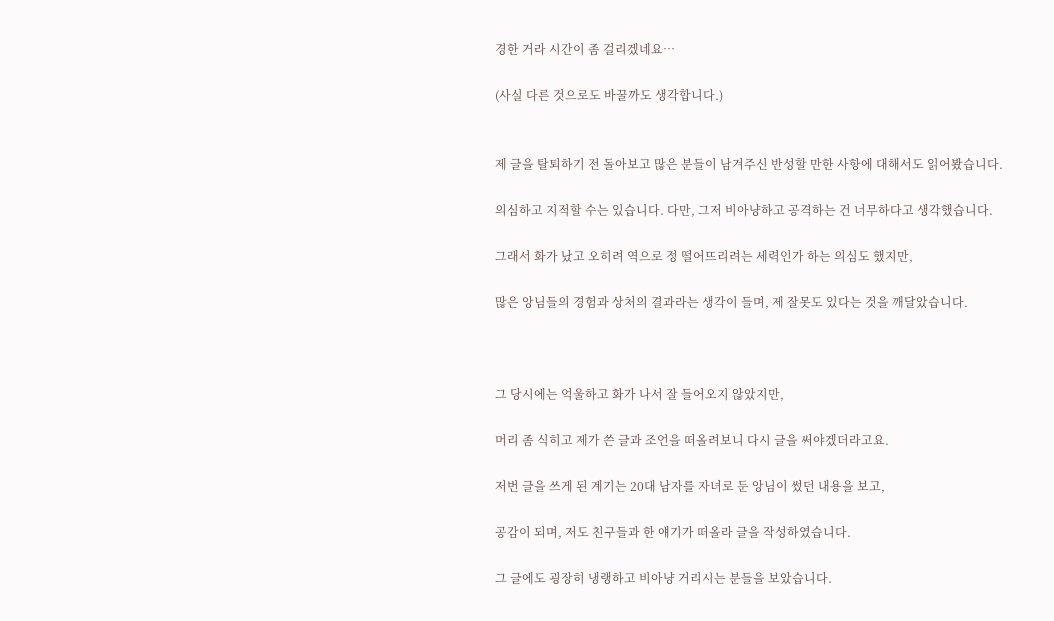경한 거라 시간이 좀 걸리겠네요…

(사실 다른 것으로도 바꿀까도 생각합니다.)


제 글을 탈퇴하기 전 돌아보고 많은 분들이 남겨주신 반성할 만한 사항에 대해서도 읽어봤습니다.

의심하고 지적할 수는 있습니다. 다만, 그저 비아냥하고 공격하는 건 너무하다고 생각했습니다.

그래서 화가 났고 오히려 역으로 정 떨어뜨리려는 세력인가 하는 의심도 했지만,

많은 앙님들의 경험과 상처의 결과라는 생각이 들며, 제 잘못도 있다는 것을 깨달았습니다.



그 당시에는 억울하고 화가 나서 잘 들어오지 않았지만,

머리 좀 식히고 제가 쓴 글과 조언을 떠올려보니 다시 글을 써야겠더라고요.

저번 글을 쓰게 된 계기는 20대 남자를 자녀로 둔 앙님이 썼던 내용을 보고,

공감이 되며, 저도 친구들과 한 얘기가 떠올라 글을 작성하였습니다.

그 글에도 굉장히 냉랭하고 비아냥 거리시는 분들을 보았습니다.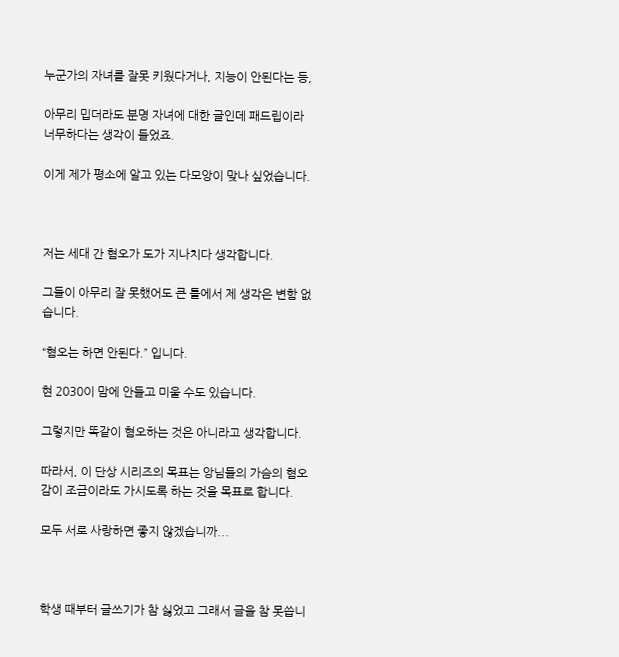누군가의 자녀를 잘못 키웠다거나, 지능이 안된다는 등,

아무리 밉더라도 분명 자녀에 대한 글인데 패드립이라 너무하다는 생각이 들었죠.

이게 제가 평소에 알고 있는 다모앙이 맞나 싶었습니다.



저는 세대 간 혐오가 도가 지나치다 생각합니다.

그들이 아무리 잘 못했어도 큰 틀에서 제 생각은 변함 없습니다.

“혐오는 하면 안된다.” 입니다.

현 2030이 맘에 안들고 미울 수도 있습니다.

그렇지만 똑같이 혐오하는 것은 아니라고 생각합니다.

따라서, 이 단상 시리즈의 목표는 앙님들의 가슴의 혐오감이 조금이라도 가시도록 하는 것을 목표로 합니다.

모두 서로 사랑하면 좋지 않겠습니까...



학생 때부터 글쓰기가 참 싫었고 그래서 글을 참 못씁니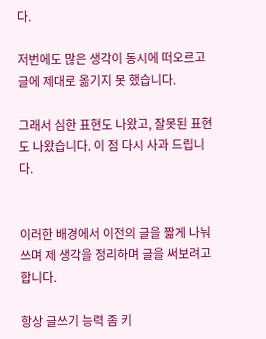다.

저번에도 많은 생각이 동시에 떠오르고 글에 제대로 옮기지 못 했습니다.

그래서 심한 표현도 나왔고, 잘못된 표현도 나왔습니다. 이 점 다시 사과 드립니다.


이러한 배경에서 이전의 글을 짧게 나눠 쓰며 제 생각을 정리하며 글을 써보려고 합니다.

항상 글쓰기 능력 좀 키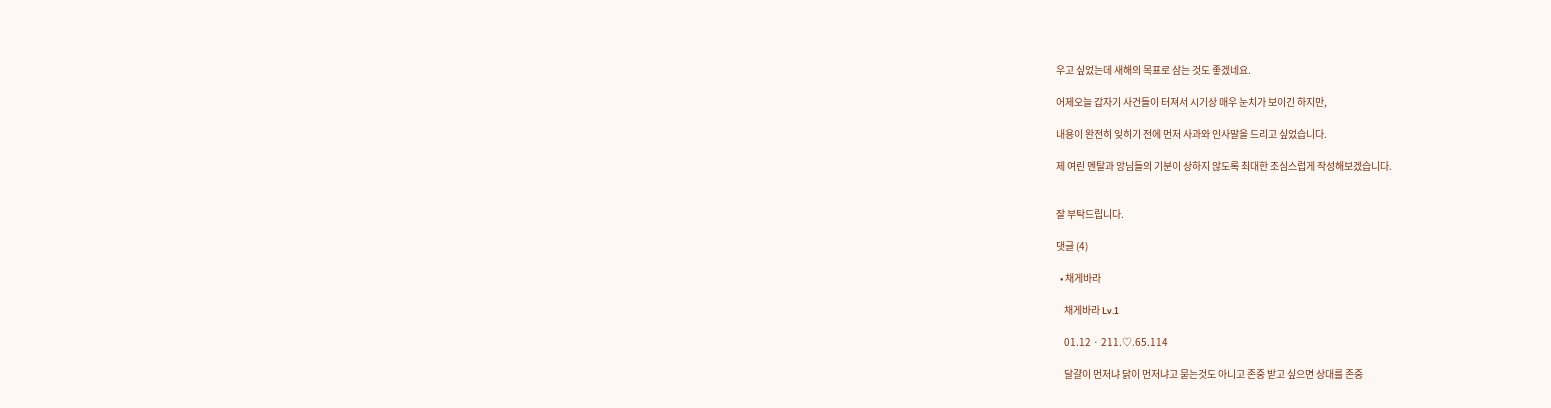우고 싶었는데 새해의 목표로 삼는 것도 좋겠네요.

어제오늘 갑자기 사건들이 터져서 시기상 매우 눈치가 보이긴 하지만,

내용이 완전히 잊히기 전에 먼저 사과와 인사말을 드리고 싶었습니다.

제 여린 멘탈과 앙님들의 기분이 상하지 않도록 최대한 조심스럽게 작성해보겠습니다.


잘 부탁드립니다.

댓글 (4)

  • 채게바라

    채게바라 Lv.1

    01.12 · 211.♡.65.114

    달걀이 먼저냐 닭이 먼저냐고 묻는것도 아니고 존중 받고 싶으면 상대를 존중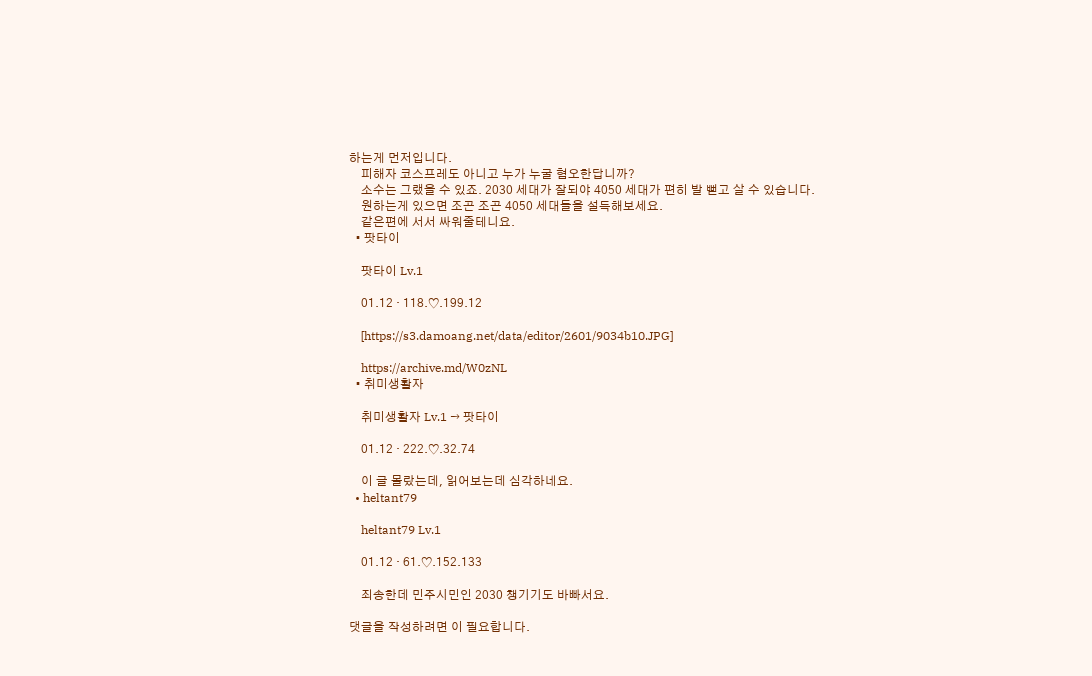하는게 먼저입니다.
    피해자 코스프레도 아니고 누가 누굴 혐오한답니까?
    소수는 그랬을 수 있죠. 2030 세대가 잘되야 4050 세대가 편히 발 뻗고 살 수 있습니다.
    원하는게 있으면 조곤 조곤 4050 세대들을 설득해보세요.
    같은편에 서서 싸워줄테니요.
  • 팟타이

    팟타이 Lv.1

    01.12 · 118.♡.199.12

    [https://s3.damoang.net/data/editor/2601/9034b10.JPG]

    https://archive.md/W0zNL
  • 취미생활자

    취미생활자 Lv.1 → 팟타이

    01.12 · 222.♡.32.74

    이 글 몰랐는데, 읽어보는데 심각하네요.
  • heltant79

    heltant79 Lv.1

    01.12 · 61.♡.152.133

    죄송한데 민주시민인 2030 챙기기도 바빠서요.

댓글을 작성하려면 이 필요합니다.